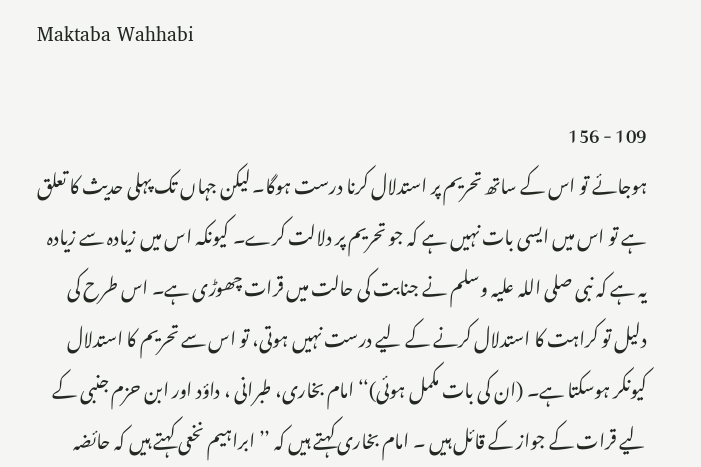Maktaba Wahhabi

109 - 156
ہوجائے تو اس کے ساتھ تحریم پر استدلال کرنا درست ہوگا۔ لیکن جہاں تک پہلی حدیث کا تعلق ہے تو اس میں ایسی بات نہیں ہے کہ جو تحریم پر دلالت کرے۔ کیونکہ اس میں زیادہ سے زیادہ یہ ہے کہ نبی صلی اللہ علیہ وسلم نے جنابت کی حالت میں قرات چھوڑی ہے۔ اس طرح کی دلیل تو کراہت کا استدلال کرنے کے لیے درست نہیں ہوتی، تو اس سے تحریم کا استدلال کیونکر ہوسکتا ہے۔ (ان کی بات مکمل ہوئی)‘‘امام بخاری، طبرانی ، داؤد اور ابن حزم جنبی کے لیے قرات کے جواز کے قائل ہیں ۔ امام بخاری کہتے ہیں کہ ’’ ابراہیم نخعی کہتے ہیں کہ حائضہ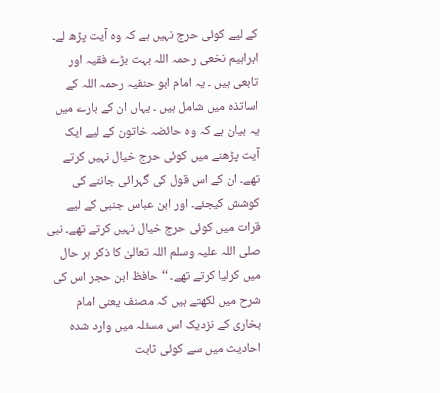کے لیے کوئی حرج نہیں ہے کہ وہ آیت پڑھ لے۔ ابراہیم نخعی رحمہ اللہ بہت بڑے فقیہ اور تابعی ہیں ۔ یہ امام ابو حنفیہ رحمہ اللہ کے اساتذہ میں شامل ہیں ۔ یہاں ان کے بارے میں یہ بیان ہے کہ وہ حائضہ خاتون کے لیے ایک آیت پڑھنے میں کوئی حرج خیال نہیں کرتے تھے۔ ان کے اس قول کی گہرائی جاننے کی کوشش کیجئے۔ اور ابن عباس جنبی کے لیے قرات میں کوئی حرج خیال نہیں کرتے تھے۔ نبی صلی اللہ علیہ وسلم اللہ تعالیٰ کا ذکر ہر حال میں کرلیا کرتے تھے۔ ‘‘ حافظ ابن حجر اس کی شرح میں لکھتے ہیں کہ مصنف یعنی امام بخاری کے نزدیک اس مسئلہ میں وارد شدہ احادیث میں سے کوئی ثابت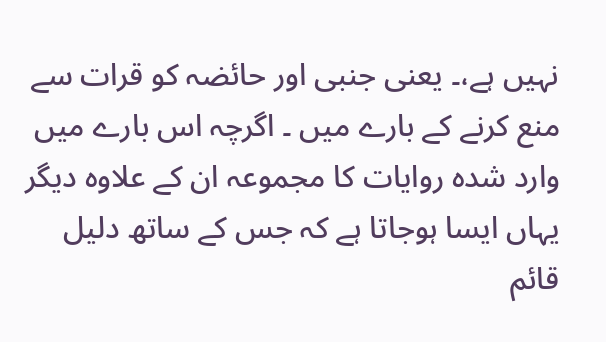نہیں ہے،۔ یعنی جنبی اور حائضہ کو قرات سے منع کرنے کے بارے میں ۔ اگرچہ اس بارے میں وارد شدہ روایات کا مجموعہ ان کے علاوہ دیگر یہاں ایسا ہوجاتا ہے کہ جس کے ساتھ دلیل قائم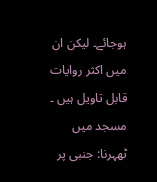ہوجائے۔ لیکن ان میں اکثر روایات قابل تاویل ہیں ۔ مسجد میں ٹھہرنا: جنبی پر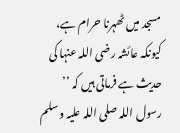مسجد میں ٹھہرنا حرام ہے، کیونکہ عائشہ رضی اللہ عنہا کی حدیث ہے فرماتی ہیں کہ ’’ رسول اللہ صلی اللہ علیہ وسلم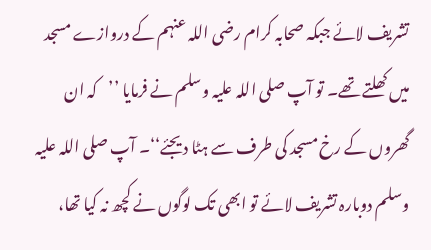تشریف لائے جبکہ صحابہ کرام رضی اللہ عنہم کے دروازے مسجد میں کھلتے تھے۔ تو آپ صلی اللہ علیہ وسلم نے فرمایا ’’کہ ان گھروں کے رخ مسجد کی طرف سے ہٹا دیجئے‘‘۔ آپ صلی اللہ علیہ وسلم دوبارہ تشریف لائے تو ابھی تک لوگوں نے کچھ نہ کیا تھا،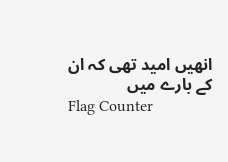انھیں امید تھی کہ ان کے بارے میں
Flag Counter